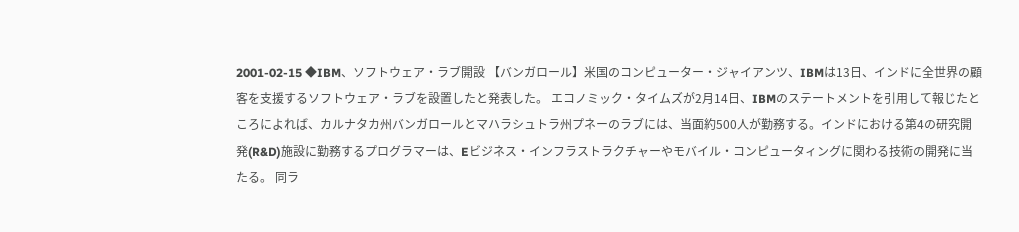2001-02-15 ◆IBM、ソフトウェア・ラブ開設 【バンガロール】米国のコンピューター・ジャイアンツ、IBMは13日、インドに全世界の顧客を支援するソフトウェア・ラブを設置したと発表した。 エコノミック・タイムズが2月14日、IBMのステートメントを引用して報じたところによれば、カルナタカ州バンガロールとマハラシュトラ州プネーのラブには、当面約500人が勤務する。インドにおける第4の研究開発(R&D)施設に勤務するプログラマーは、Eビジネス・インフラストラクチャーやモバイル・コンピュータィングに関わる技術の開発に当たる。 同ラ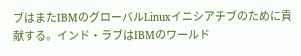ブはまたIBMのグローバルLinuxイニシアチブのために貢献する。インド・ラブはIBMのワールド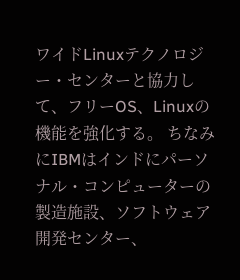ワイドLinuxテクノロジー・センターと協力して、フリーOS、Linuxの機能を強化する。 ちなみにIBMはインドにパーソナル・コンピューターの製造施設、ソフトウェア開発センター、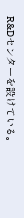R&Dセンターを設けている。